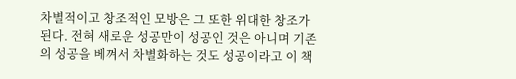차별적이고 창조적인 모방은 그 또한 위대한 창조가 된다. 전혀 새로운 성공만이 성공인 것은 아니며 기존의 성공을 베껴서 차별화하는 것도 성공이라고 이 책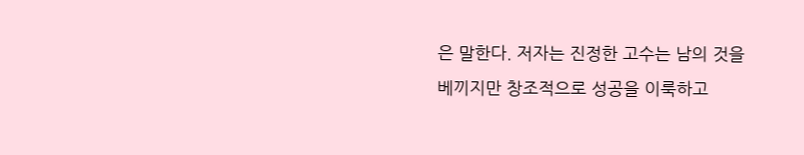은 말한다. 저자는 진정한 고수는 남의 것을 베끼지만 창조적으로 성공을 이룩하고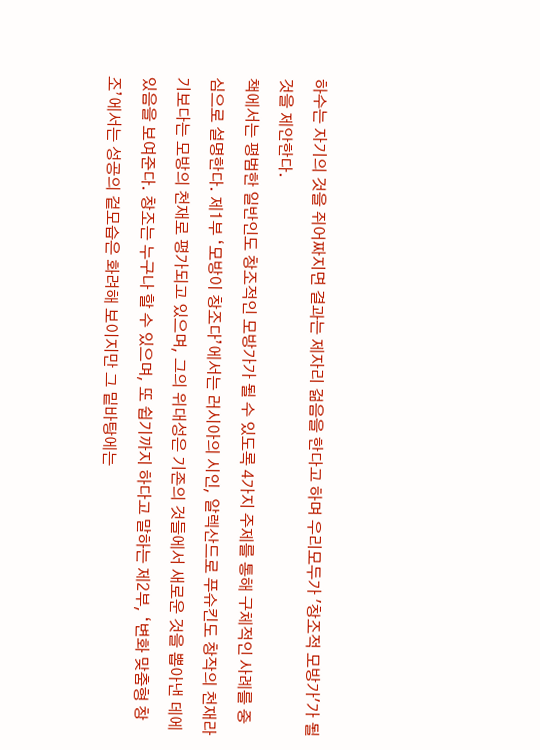하수는 자기의 것을 쥐어짜지면 결과는 제자리 걺음을 한다고 하며 우리모두가 '창조적 모방가'가 될 것을 제안한다.
책에서는 평범한 일반인도 창조적인 모방가가 될 수 있도록 4가지 주제를 통해 구체적인 사례를 중심으로 설명한다. 제1부 ‘모방이 창조다’에서는 러시아의 시인, 알렉산드로 푸슈킨도 창작의 천재라기보다는 모방의 천재로 평가되고 있으며, 그의 위대성은 기존의 것들에서 새로운 것을 뽑아낸 데에 있음을 보여준다. 창조는 누구나 할 수 있으며, 또 쉽기까지 하다고 말하는 제2부, ‘변화 맞춤형 창조’에서는 성공의 겉모습은 화려해 보이지만 그 밑바탕에는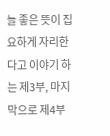늘 좋은 뜻이 집요하게 자리한다고 이야기 하는 제3부, 마지막으로 제4부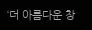‘더 아름다운 창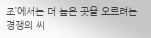조’에서는 더 높은 곳을 오르려는 경쟁의 씨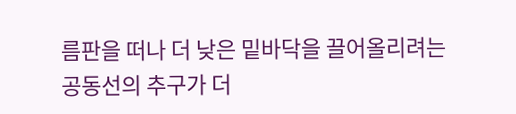름판을 떠나 더 낮은 밑바닥을 끌어올리려는 공동선의 추구가 더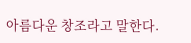아름다운 창조라고 말한다.